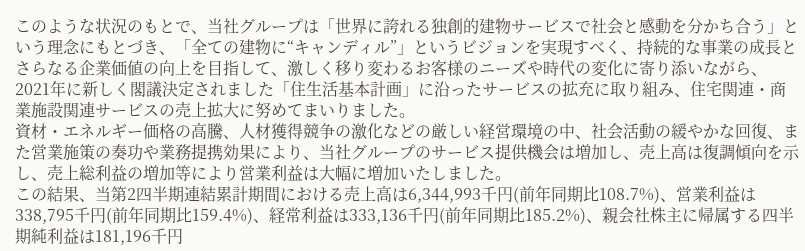このような状況のもとで、当社グループは「世界に誇れる独創的建物サービスで社会と感動を分かち合う」という理念にもとづき、「全ての建物に“キャンディル”」というビジョンを実現すべく、持続的な事業の成長とさらなる企業価値の向上を目指して、激しく移り変わるお客様のニーズや時代の変化に寄り添いながら、2021年に新しく閣議決定されました「住生活基本計画」に沿ったサービスの拡充に取り組み、住宅関連・商業施設関連サービスの売上拡大に努めてまいりました。
資材・エネルギー価格の高騰、人材獲得競争の激化などの厳しい経営環境の中、社会活動の緩やかな回復、また営業施策の奏功や業務提携効果により、当社グループのサービス提供機会は増加し、売上高は復調傾向を示し、売上総利益の増加等により営業利益は大幅に増加いたしました。
この結果、当第2四半期連結累計期間における売上高は6,344,993千円(前年同期比108.7%)、営業利益は338,795千円(前年同期比159.4%)、経常利益は333,136千円(前年同期比185.2%)、親会社株主に帰属する四半期純利益は181,196千円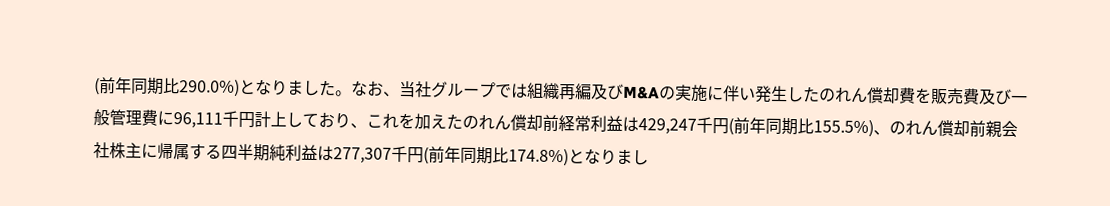(前年同期比290.0%)となりました。なお、当社グループでは組織再編及びM&Aの実施に伴い発生したのれん償却費を販売費及び一般管理費に96,111千円計上しており、これを加えたのれん償却前経常利益は429,247千円(前年同期比155.5%)、のれん償却前親会社株主に帰属する四半期純利益は277,307千円(前年同期比174.8%)となりまし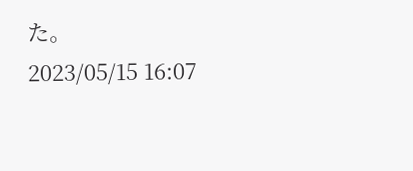た。
2023/05/15 16:07